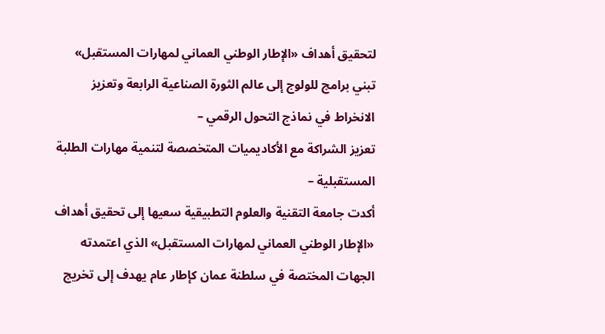لتحقيق أهداف «الإطار الوطني العماني لمهارات المستقبل»
تبني برامج للولوج إلى عالم الثورة الصناعية الرابعة وتعزيز الانخراط في نماذج التحول الرقمي –
تعزيز الشراكة مع الأكاديميات المتخصصة لتنمية مهارات الطلبة المستقبلية –
أكدت جامعة التقنية والعلوم التطبيقية سعيها إلى تحقيق أهداف «الإطار الوطني العماني لمهارات المستقبل» الذي اعتمدته الجهات المختصة في سلطنة عمان كإطار عام يهدف إلى تخريج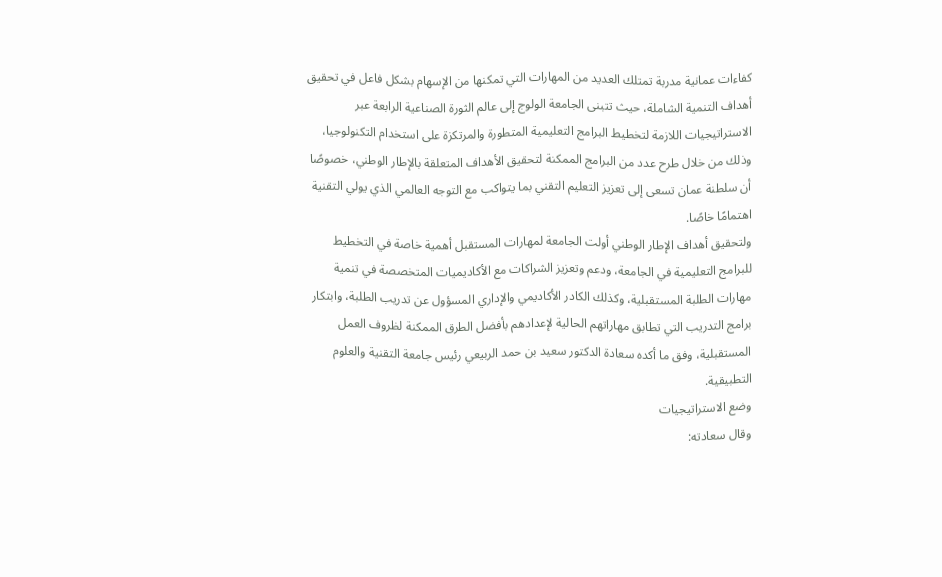كفاءات عمانية مدربة تمتلك العديد من المهارات التي تمكنها من الإسهام بشكل فاعل في تحقيق أهداف التنمية الشاملة، حيث تتبنى الجامعة الولوج إلى عالم الثورة الصناعية الرابعة عبر الاستراتيجيات اللازمة لتخطيط البرامج التعليمية المتطورة والمرتكزة على استخدام التكنولوجيا، وذلك من خلال طرح عدد من البرامج الممكنة لتحقيق الأهداف المتعلقة بالإطار الوطني، خصوصًا أن سلطنة عمان تسعى إلى تعزيز التعليم التقني بما يتواكب مع التوجه العالمي الذي يولي التقنية اهتمامًا خاصًا.
ولتحقيق أهداف الإطار الوطني أولت الجامعة لمهارات المستقبل أهمية خاصة في التخطيط للبرامج التعليمية في الجامعة، ودعم وتعزيز الشراكات مع الأكاديميات المتخصصة في تنمية مهارات الطلبة المستقبلية، وكذلك الكادر الأكاديمي والإداري المسؤول عن تدريب الطلبة، وابتكار برامج التدريب التي تطابق مهاراتهم الحالية لإعدادهم بأفضل الطرق الممكنة لظروف العمل المستقبلية، وفق ما أكده سعادة الدكتور سعيد بن حمد الربيعي رئيس جامعة التقنية والعلوم التطبيقية.
وضع الاستراتيجيات
وقال سعادته: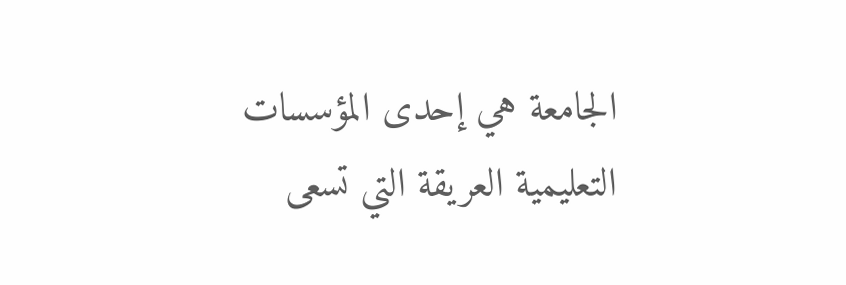الجامعة هي إحدى المؤسسات التعليمية العريقة التي تسعى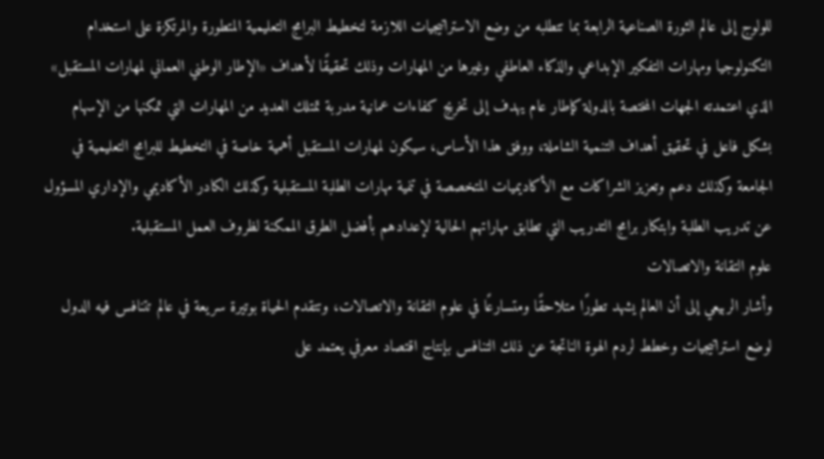للولوج إلى عالم الثورة الصناعية الرابعة بما تتطلبه من وضع الاستراتيجيات اللازمة لتخطيط البرامج التعليمية المتطورة والمرتكزة على استخدام التكنولوجيا ومهارات التفكير الإبداعي والذكاء العاطفي وغيرها من المهارات وذلك تحقيقًا لأهداف «الإطار الوطني العماني لمهارات المستقبل» الذي اعتمدته الجهات المختصة بالدولة كإطار عام يهدف إلى تخريج كفاءات عمانية مدربة تمتلك العديد من المهارات التي تمكنها من الإسهام بشكل فاعل في تحقيق أهداف التنمية الشاملة، ووفق هذا الأساس، سيكون لمهارات المستقبل أهمية خاصة في التخطيط للبرامج التعليمية في الجامعة وكذلك دعم وتعزيز الشراكات مع الأكاديميات المتخصصة في تنمية مهارات الطلبة المستقبلية وكذلك الكادر الأكاديمي والإداري المسؤول عن تدريب الطلبة وابتكار برامج التدريب التي تطابق مهاراتهم الحالية لإعدادهم بأفضل الطرق الممكنة لظروف العمل المستقبلية.
علوم التقانة والاتصالات
وأشار الربيعي إلى أن العالم يشهد تطورًا متلاحقًا ومتسارعًا في علوم التقانة والاتصالات، وتتقدم الحياة بوتيرة سريعة في عالم تتنافس فيه الدول لوضع استراتيجيات وخطط لردم الهوة الناتجة عن ذلك التنافس بإنتاج اقتصاد معرفي يعتمد على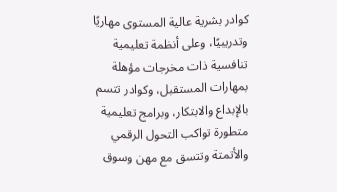كوادر بشرية عالية المستوى مهاريًا وتدريبيًا، وعلى أنظمة تعليمية تنافسية ذات مخرجات مؤهلة بمهارات المستقبل، وكوادر تتسم بالإبداع والابتكار، وبرامج تعليمية متطورة تواكب التحول الرقمي والأتمتة وتتسق مع مهن وسوق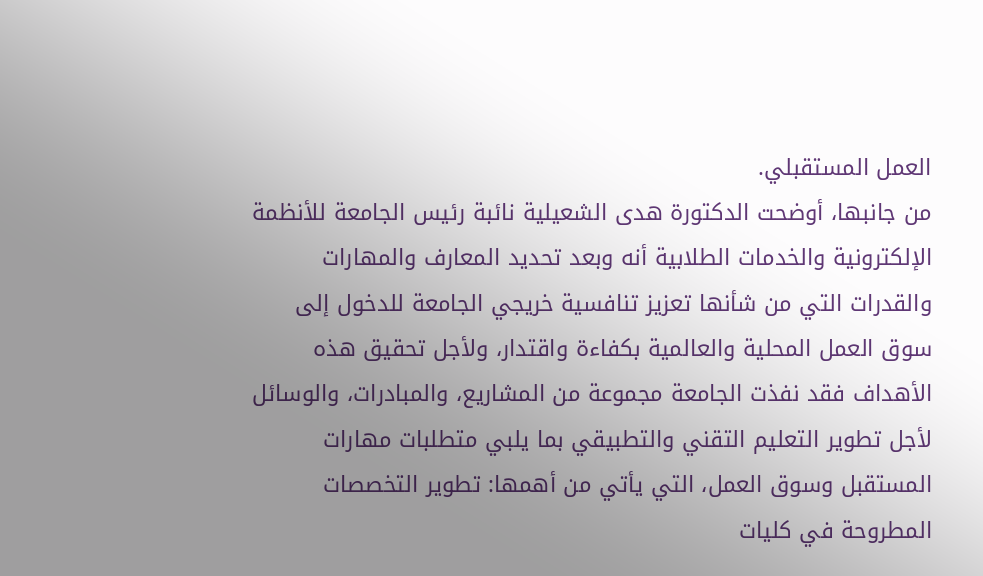العمل المستقبلي.
من جانبها، أوضحت الدكتورة هدى الشعيلية نائبة رئيس الجامعة للأنظمة الإلكترونية والخدمات الطلابية أنه وبعد تحديد المعارف والمهارات والقدرات التي من شأنها تعزيز تنافسية خريجي الجامعة للدخول إلى سوق العمل المحلية والعالمية بكفاءة واقتدار، ولأجل تحقيق هذه الأهداف فقد نفذت الجامعة مجموعة من المشاريع، والمبادرات، والوسائل لأجل تطوير التعليم التقني والتطبيقي بما يلبي متطلبات مهارات المستقبل وسوق العمل، التي يأتي من أهمها: تطوير التخصصات المطروحة في كليات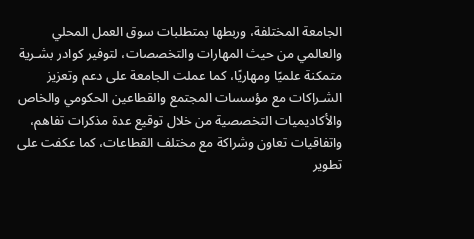الجامعة المختلفة، وربطها بمتطلبات سوق العمل المحلي والعالمي من حيث المهارات والتخصصات، لتوفير كوادر بشـرية متمكنة علميًا ومهاريًا، كما عملت الجامعة على دعم وتعزيز الشـراكات مع مؤسسات المجتمع والقطاعين الحكومي والخاص والأكاديميات التخصصية من خلال توقيع عدة مذكرات تفاهم، واتفاقيات تعاون وشراكة مع مختلف القطاعات، كما عكفت على تطوير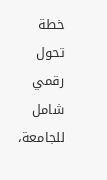خطة تحول رقمي شامل للجامعة،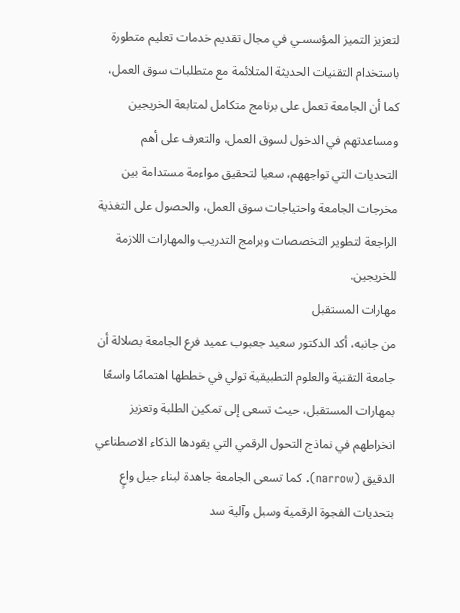لتعزيز التميز المؤسسـي في مجال تقديم خدمات تعليم متطورة باستخدام التقنيات الحديثة المتلائمة مع متطلبات سوق العمل، كما أن الجامعة تعمل على برنامج متكامل لمتابعة الخريجين ومساعدتهم في الدخول لسوق العمل، والتعرف على أهم التحديات التي تواجههم، سعيا لتحقيق مواءمة مستدامة بين مخرجات الجامعة واحتياجات سوق العمل، والحصول على التغذية الراجعة لتطوير التخصصات وبرامج التدريب والمهارات اللازمة للخريجين.
مهارات المستقبل
من جانبه، أكد الدكتور سعيد جعبوب عميد فرع الجامعة بصلالة أن جامعة التقنية والعلوم التطبيقية تولي في خططها اهتمامًا واسعًا بمهارات المستقبل، حيث تسعى إلى تمكين الطلبة وتعزيز انخراطهم في نماذج التحول الرقمي التي يقودها الذكاء الاصطناعي الدقيق (narrow). كما تسعى الجامعة جاهدة لبناء جيل واعٍ بتحديات الفجوة الرقمية وسبل وآلية سد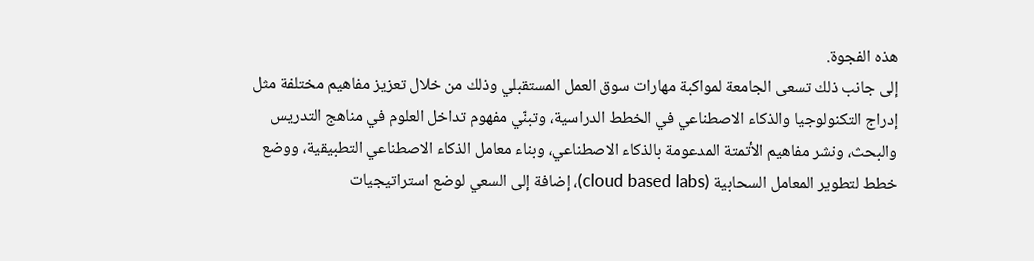هذه الفجوة.
إلى جانب ذلك تسعى الجامعة لمواكبة مهارات سوق العمل المستقبلي وذلك من خلال تعزيز مفاهيم مختلفة مثل إدراج التكنولوجيا والذكاء الاصطناعي في الخطط الدراسية، وتبنّي مفهوم تداخل العلوم في مناهج التدريس والبحث، ونشر مفاهيم الأتمتة المدعومة بالذكاء الاصطناعي، وبناء معامل الذكاء الاصطناعي التطبيقية، ووضع خطط لتطوير المعامل السحابية (cloud based labs)، إضافة إلى السعي لوضع استراتيجيات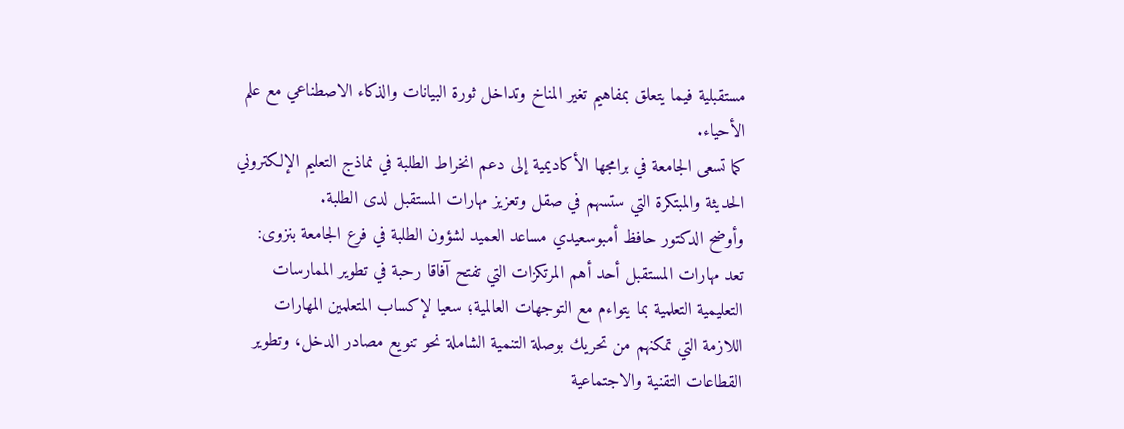مستقبلية فيما يتعلق بمفاهيم تغير المناخ وتداخل ثورة البيانات والذكاء الاصطناعي مع علم الأحياء.
كما تسعى الجامعة في برامجها الأكاديمية إلى دعم انخراط الطلبة في نماذج التعليم الإلكتروني الحديثة والمبتكرة التي ستسهم في صقل وتعزيز مهارات المستقبل لدى الطلبة.
وأوضح الدكتور حافظ أمبوسعيدي مساعد العميد لشؤون الطلبة في فرع الجامعة بنزوى: تعد مهارات المستقبل أحد أهم المرتكزات التي تفتح آفاقا رحبة في تطوير الممارسات التعليمية التعلمية بما يتواءم مع التوجهات العالمية؛ سعيا لإكساب المتعلمين المهارات اللازمة التي تمكنهم من تحريك بوصلة التنمية الشاملة نحو تنويع مصادر الدخل، وتطوير القطاعات التقنية والاجتماعية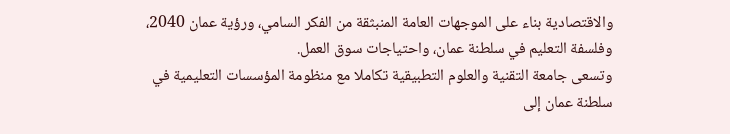والاقتصادية بناء على الموجهات العامة المنبثقة من الفكر السامي، ورؤية عمان 2040، وفلسفة التعليم في سلطنة عمان، واحتياجات سوق العمل.
وتسعى جامعة التقنية والعلوم التطبيقية تكاملا مع منظومة المؤسسات التعليمية في سلطنة عمان إلى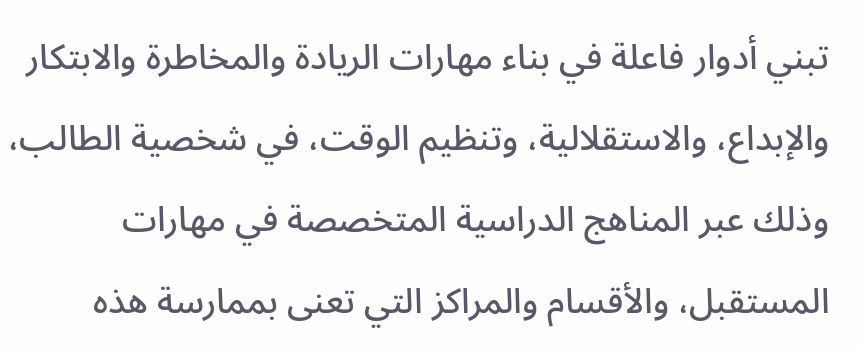تبني أدوار فاعلة في بناء مهارات الريادة والمخاطرة والابتكار والإبداع، والاستقلالية، وتنظيم الوقت، في شخصية الطالب، وذلك عبر المناهج الدراسية المتخصصة في مهارات المستقبل، والأقسام والمراكز التي تعنى بممارسة هذه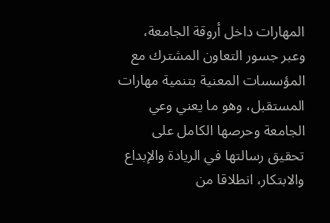المهارات داخل أروقة الجامعة، وعبر جسور التعاون المشترك مع المؤسسات المعنية بتنمية مهارات المستقبل، وهو ما يعني وعي الجامعة وحرصها الكامل على تحقيق رسالتها في الريادة والإبداع والابتكار، انطلاقا من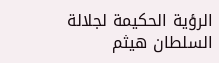الرؤية الحكيمة لجلالة السلطان هيثم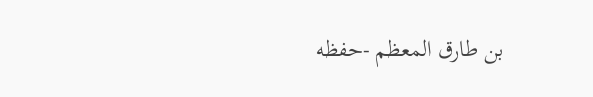بن طارق المعظم -حفظه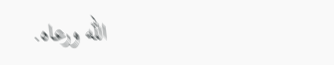الله ورعاه.